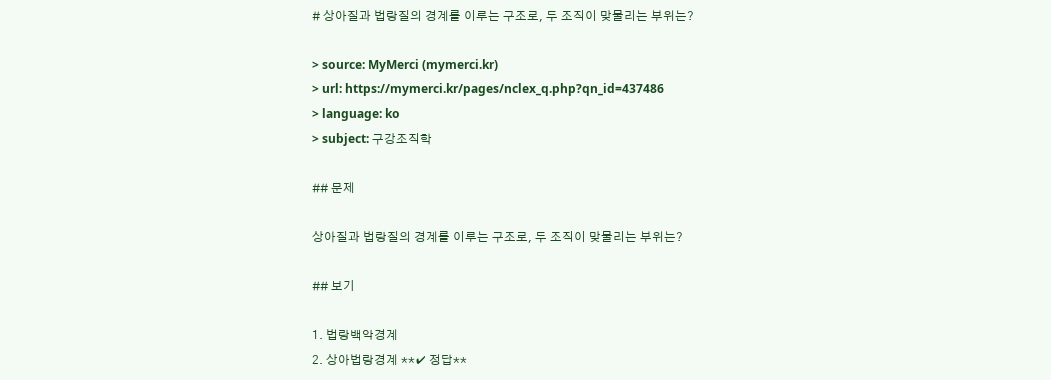# 상아질과 법랑질의 경계를 이루는 구조로, 두 조직이 맞물리는 부위는?

> source: MyMerci (mymerci.kr)
> url: https://mymerci.kr/pages/nclex_q.php?qn_id=437486
> language: ko
> subject: 구강조직학

## 문제

상아질과 법랑질의 경계를 이루는 구조로, 두 조직이 맞물리는 부위는?

## 보기

1. 법랑백악경계
2. 상아법랑경계 **✔ 정답**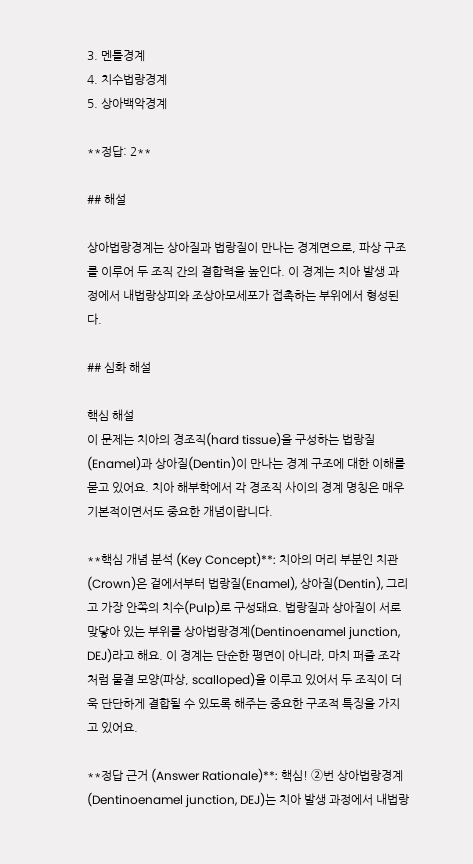3. 멘틀경계
4. 치수법랑경계
5. 상아백악경계

**정답: 2**

## 해설

상아법랑경계는 상아질과 법랑질이 만나는 경계면으로, 파상 구조를 이루어 두 조직 간의 결합력을 높인다. 이 경계는 치아 발생 과정에서 내법랑상피와 조상아모세포가 접촉하는 부위에서 형성된다.

## 심화 해설

핵심 해설
이 문제는 치아의 경조직(hard tissue)을 구성하는 법랑질(Enamel)과 상아질(Dentin)이 만나는 경계 구조에 대한 이해를 묻고 있어요. 치아 해부학에서 각 경조직 사이의 경계 명칭은 매우 기본적이면서도 중요한 개념이랍니다.

**핵심 개념 분석 (Key Concept)**: 치아의 머리 부분인 치관(Crown)은 겉에서부터 법랑질(Enamel), 상아질(Dentin), 그리고 가장 안쪽의 치수(Pulp)로 구성돼요. 법랑질과 상아질이 서로 맞닿아 있는 부위를 상아법랑경계(Dentinoenamel junction, DEJ)라고 해요. 이 경계는 단순한 평면이 아니라, 마치 퍼즐 조각처럼 물결 모양(파상, scalloped)을 이루고 있어서 두 조직이 더욱 단단하게 결합될 수 있도록 해주는 중요한 구조적 특징을 가지고 있어요.

**정답 근거 (Answer Rationale)**: 핵심! ②번 상아법랑경계(Dentinoenamel junction, DEJ)는 치아 발생 과정에서 내법랑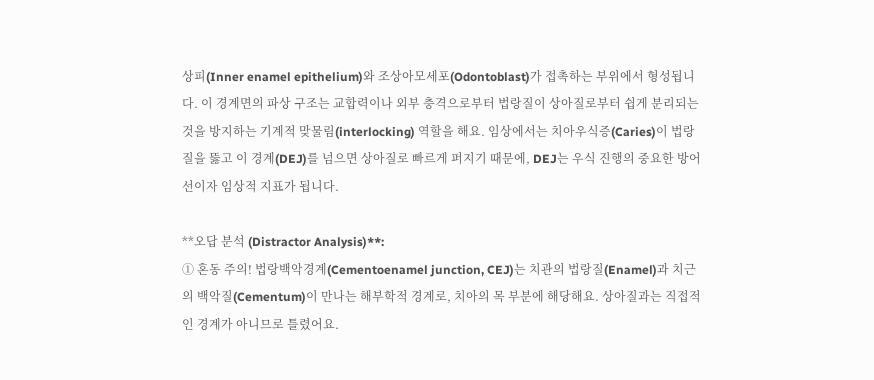상피(Inner enamel epithelium)와 조상아모세포(Odontoblast)가 접촉하는 부위에서 형성됩니다. 이 경계면의 파상 구조는 교합력이나 외부 충격으로부터 법랑질이 상아질로부터 쉽게 분리되는 것을 방지하는 기계적 맞물림(interlocking) 역할을 해요. 임상에서는 치아우식증(Caries)이 법랑질을 뚫고 이 경계(DEJ)를 넘으면 상아질로 빠르게 퍼지기 때문에, DEJ는 우식 진행의 중요한 방어선이자 임상적 지표가 됩니다.

**오답 분석 (Distractor Analysis)**:
① 혼동 주의! 법랑백악경계(Cementoenamel junction, CEJ)는 치관의 법랑질(Enamel)과 치근의 백악질(Cementum)이 만나는 해부학적 경계로, 치아의 목 부분에 해당해요. 상아질과는 직접적인 경계가 아니므로 틀렸어요.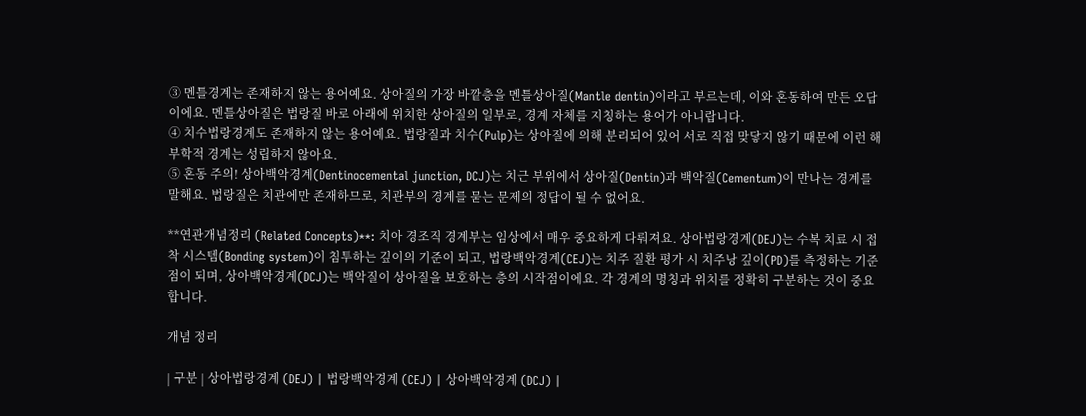③ 멘틀경계는 존재하지 않는 용어예요. 상아질의 가장 바깥층을 멘틀상아질(Mantle dentin)이라고 부르는데, 이와 혼동하여 만든 오답이에요. 멘틀상아질은 법랑질 바로 아래에 위치한 상아질의 일부로, 경계 자체를 지칭하는 용어가 아니랍니다.
④ 치수법랑경계도 존재하지 않는 용어예요. 법랑질과 치수(Pulp)는 상아질에 의해 분리되어 있어 서로 직접 맞닿지 않기 때문에 이런 해부학적 경계는 성립하지 않아요.
⑤ 혼동 주의! 상아백악경계(Dentinocemental junction, DCJ)는 치근 부위에서 상아질(Dentin)과 백악질(Cementum)이 만나는 경계를 말해요. 법랑질은 치관에만 존재하므로, 치관부의 경계를 묻는 문제의 정답이 될 수 없어요.

**연관개념정리 (Related Concepts)**: 치아 경조직 경계부는 임상에서 매우 중요하게 다뤄져요. 상아법랑경계(DEJ)는 수복 치료 시 접착 시스템(Bonding system)이 침투하는 깊이의 기준이 되고, 법랑백악경계(CEJ)는 치주 질환 평가 시 치주낭 깊이(PD)를 측정하는 기준점이 되며, 상아백악경계(DCJ)는 백악질이 상아질을 보호하는 층의 시작점이에요. 각 경계의 명칭과 위치를 정확히 구분하는 것이 중요합니다.

개념 정리

| 구분 | 상아법랑경계 (DEJ) | 법랑백악경계 (CEJ) | 상아백악경계 (DCJ) |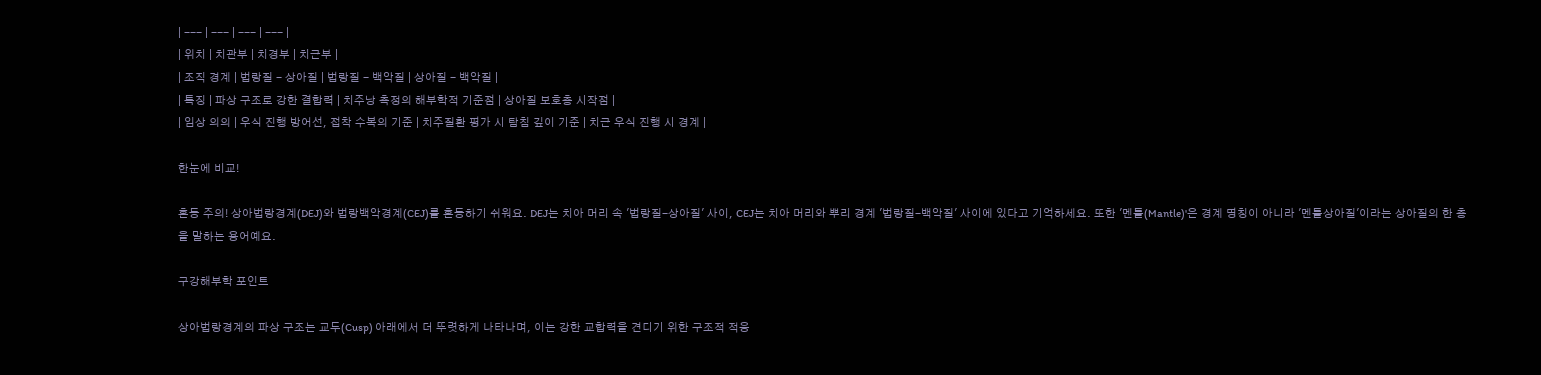| --- | --- | --- | --- |
| 위치 | 치관부 | 치경부 | 치근부 |
| 조직 경계 | 법랑질 - 상아질 | 법랑질 - 백악질 | 상아질 - 백악질 |
| 특징 | 파상 구조로 강한 결합력 | 치주낭 측정의 해부학적 기준점 | 상아질 보호층 시작점 |
| 임상 의의 | 우식 진행 방어선, 접착 수복의 기준 | 치주질환 평가 시 탐침 깊이 기준 | 치근 우식 진행 시 경계 |

한눈에 비교!

혼동 주의! 상아법랑경계(DEJ)와 법랑백악경계(CEJ)를 혼동하기 쉬워요. DEJ는 치아 머리 속 '법랑질-상아질' 사이, CEJ는 치아 머리와 뿌리 경계 '법랑질-백악질' 사이에 있다고 기억하세요. 또한 '멘틀(Mantle)'은 경계 명칭이 아니라 '멘틀상아질'이라는 상아질의 한 층을 말하는 용어예요.

구강해부학 포인트

상아법랑경계의 파상 구조는 교두(Cusp) 아래에서 더 뚜렷하게 나타나며, 이는 강한 교합력을 견디기 위한 구조적 적응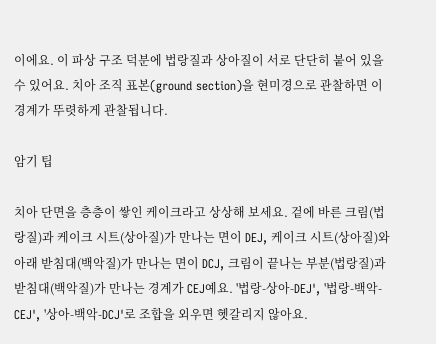이에요. 이 파상 구조 덕분에 법랑질과 상아질이 서로 단단히 붙어 있을 수 있어요. 치아 조직 표본(ground section)을 현미경으로 관찰하면 이 경계가 뚜렷하게 관찰됩니다.

암기 팁

치아 단면을 층층이 쌓인 케이크라고 상상해 보세요. 겉에 바른 크림(법랑질)과 케이크 시트(상아질)가 만나는 면이 DEJ, 케이크 시트(상아질)와 아래 받침대(백악질)가 만나는 면이 DCJ, 크림이 끝나는 부분(법랑질)과 받침대(백악질)가 만나는 경계가 CEJ예요. '법랑-상아-DEJ', '법랑-백악-CEJ', '상아-백악-DCJ'로 조합을 외우면 헷갈리지 않아요.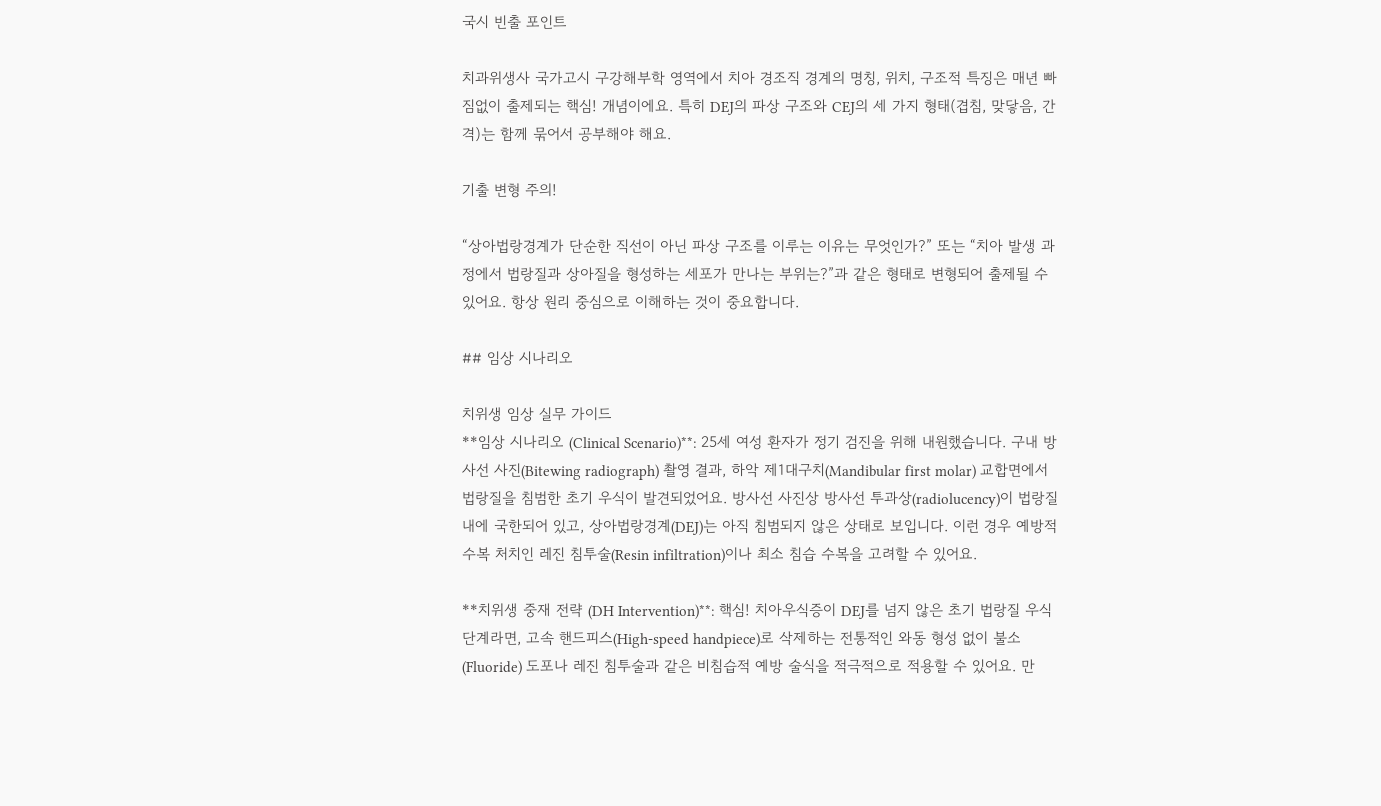국시 빈출 포인트

치과위생사 국가고시 구강해부학 영역에서 치아 경조직 경계의 명칭, 위치, 구조적 특징은 매년 빠짐없이 출제되는 핵심! 개념이에요. 특히 DEJ의 파상 구조와 CEJ의 세 가지 형태(겹침, 맞닿음, 간격)는 함께 묶어서 공부해야 해요.

기출 변형 주의!

“상아법랑경계가 단순한 직선이 아닌 파상 구조를 이루는 이유는 무엇인가?” 또는 “치아 발생 과정에서 법랑질과 상아질을 형성하는 세포가 만나는 부위는?”과 같은 형태로 변형되어 출제될 수 있어요. 항상 원리 중심으로 이해하는 것이 중요합니다.

## 임상 시나리오

치위생 임상 실무 가이드
**임상 시나리오 (Clinical Scenario)**: 25세 여성 환자가 정기 검진을 위해 내원했습니다. 구내 방사선 사진(Bitewing radiograph) 촬영 결과, 하악 제1대구치(Mandibular first molar) 교합면에서 법랑질을 침범한 초기 우식이 발견되었어요. 방사선 사진상 방사선 투과상(radiolucency)이 법랑질 내에 국한되어 있고, 상아법랑경계(DEJ)는 아직 침범되지 않은 상태로 보입니다. 이런 경우 예방적 수복 처치인 레진 침투술(Resin infiltration)이나 최소 침습 수복을 고려할 수 있어요.

**치위생 중재 전략 (DH Intervention)**: 핵심! 치아우식증이 DEJ를 넘지 않은 초기 법랑질 우식 단계라면, 고속 핸드피스(High-speed handpiece)로 삭제하는 전통적인 와동 형성 없이 불소(Fluoride) 도포나 레진 침투술과 같은 비침습적 예방 술식을 적극적으로 적용할 수 있어요. 만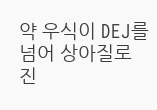약 우식이 DEJ를 넘어 상아질로 진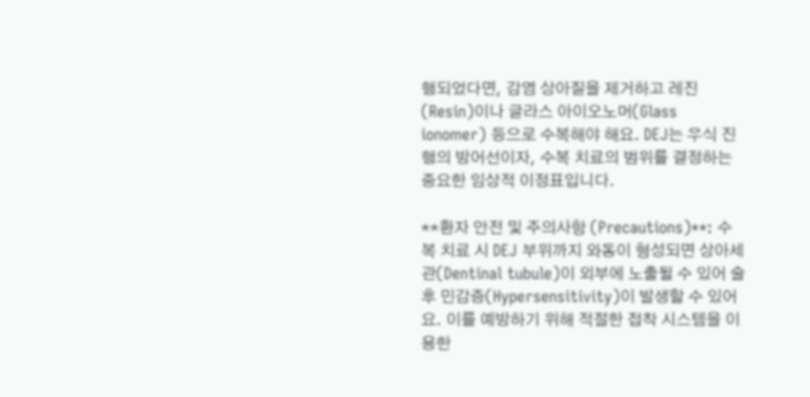행되었다면, 감염 상아질을 제거하고 레진(Resin)이나 글라스 아이오노머(Glass ionomer) 등으로 수복해야 해요. DEJ는 우식 진행의 방어선이자, 수복 치료의 범위를 결정하는 중요한 임상적 이정표입니다.

**환자 안전 및 주의사항 (Precautions)**: 수복 치료 시 DEJ 부위까지 와동이 형성되면 상아세관(Dentinal tubule)이 외부에 노출될 수 있어 술후 민감증(Hypersensitivity)이 발생할 수 있어요. 이를 예방하기 위해 적절한 접착 시스템을 이용한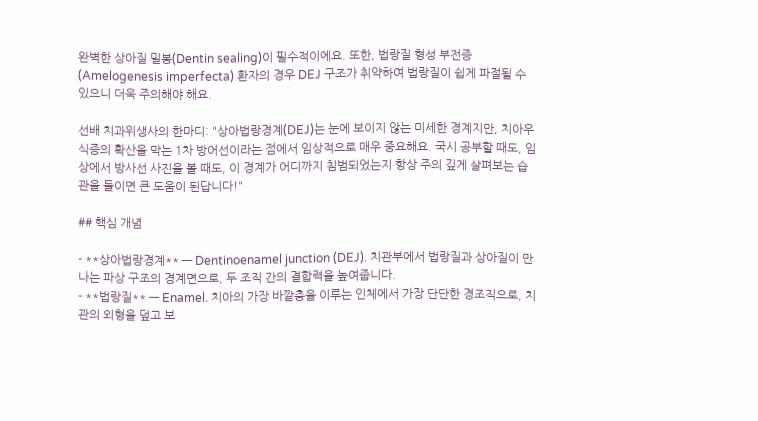완벽한 상아질 밀봉(Dentin sealing)이 필수적이에요. 또한, 법랑질 형성 부전증(Amelogenesis imperfecta) 환자의 경우 DEJ 구조가 취약하여 법랑질이 쉽게 파절될 수 있으니 더욱 주의해야 해요.

선배 치과위생사의 한마디: "상아법랑경계(DEJ)는 눈에 보이지 않는 미세한 경계지만, 치아우식증의 확산을 막는 1차 방어선이라는 점에서 임상적으로 매우 중요해요. 국시 공부할 때도, 임상에서 방사선 사진을 볼 때도, 이 경계가 어디까지 침범되었는지 항상 주의 깊게 살펴보는 습관을 들이면 큰 도움이 된답니다!"

## 핵심 개념

- **상아법랑경계** — Dentinoenamel junction (DEJ). 치관부에서 법랑질과 상아질이 만나는 파상 구조의 경계면으로, 두 조직 간의 결합력을 높여줍니다.
- **법랑질** — Enamel. 치아의 가장 바깥층을 이루는 인체에서 가장 단단한 경조직으로, 치관의 외형을 덮고 보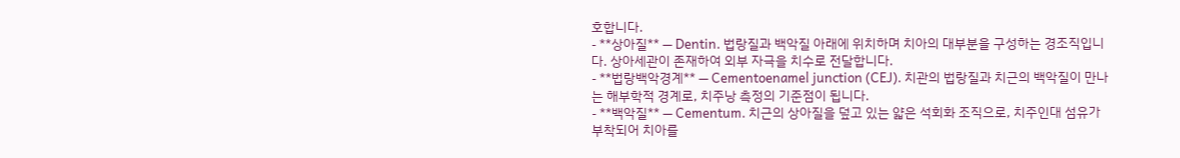호합니다.
- **상아질** — Dentin. 법랑질과 백악질 아래에 위치하며 치아의 대부분을 구성하는 경조직입니다. 상아세관이 존재하여 외부 자극을 치수로 전달합니다.
- **법랑백악경계** — Cementoenamel junction (CEJ). 치관의 법랑질과 치근의 백악질이 만나는 해부학적 경계로, 치주낭 측정의 기준점이 됩니다.
- **백악질** — Cementum. 치근의 상아질을 덮고 있는 얇은 석회화 조직으로, 치주인대 섬유가 부착되어 치아를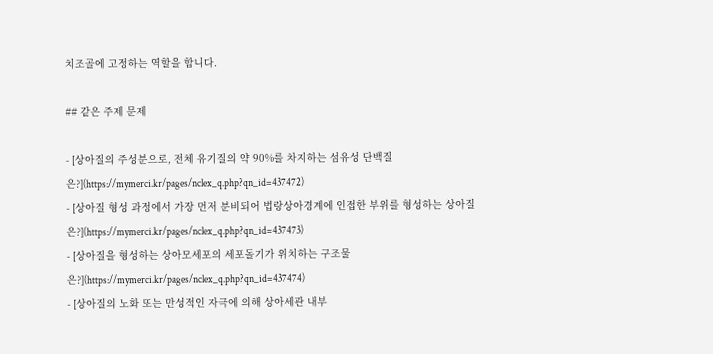치조골에 고정하는 역할을 합니다.

## 같은 주제 문제

- [상아질의 주성분으로, 전체 유기질의 약 90%를 차지하는 섬유성 단백질은?](https://mymerci.kr/pages/nclex_q.php?qn_id=437472)
- [상아질 형성 과정에서 가장 먼저 분비되어 법랑상아경계에 인접한 부위를 형성하는 상아질은?](https://mymerci.kr/pages/nclex_q.php?qn_id=437473)
- [상아질을 형성하는 상아모세포의 세포돌기가 위치하는 구조물은?](https://mymerci.kr/pages/nclex_q.php?qn_id=437474)
- [상아질의 노화 또는 만성적인 자극에 의해 상아세관 내부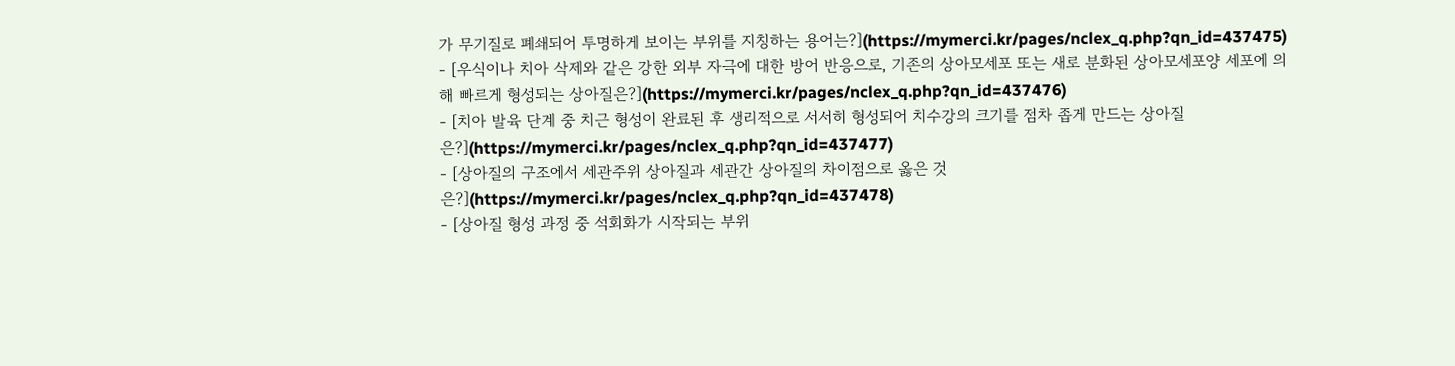가 무기질로 폐쇄되어 투명하게 보이는 부위를 지칭하는 용어는?](https://mymerci.kr/pages/nclex_q.php?qn_id=437475)
- [우식이나 치아 삭제와 같은 강한 외부 자극에 대한 방어 반응으로, 기존의 상아모세포 또는 새로 분화된 상아모세포양 세포에 의해 빠르게 형성되는 상아질은?](https://mymerci.kr/pages/nclex_q.php?qn_id=437476)
- [치아 발육 단계 중 치근 형성이 완료된 후 생리적으로 서서히 형성되어 치수강의 크기를 점차 좁게 만드는 상아질은?](https://mymerci.kr/pages/nclex_q.php?qn_id=437477)
- [상아질의 구조에서 세관주위 상아질과 세관간 상아질의 차이점으로 옳은 것은?](https://mymerci.kr/pages/nclex_q.php?qn_id=437478)
- [상아질 형성 과정 중 석회화가 시작되는 부위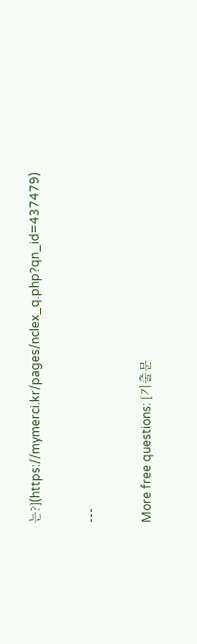는?](https://mymerci.kr/pages/nclex_q.php?qn_id=437479)

---

More free questions: [기출문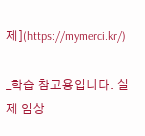제](https://mymerci.kr/)

_학습 참고용입니다. 실제 임상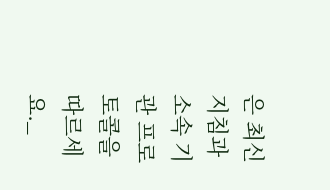은 최신 지침과 소속 기관 프로토콜을 따르세요._